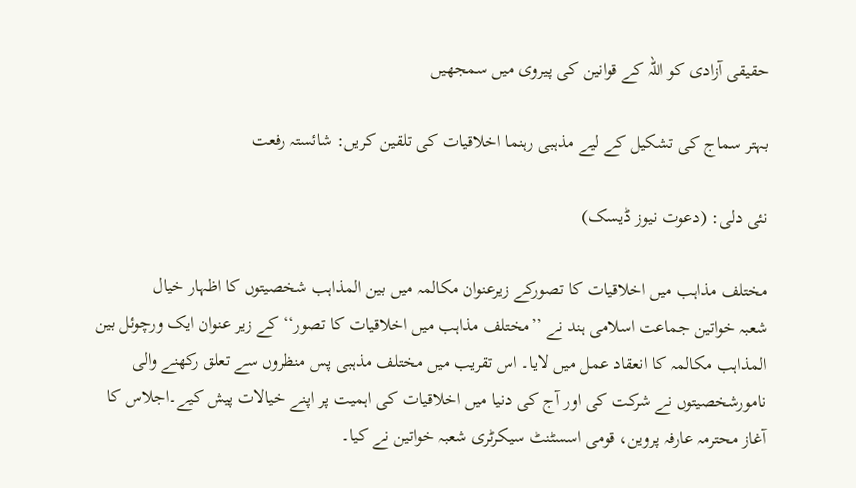حقیقی آزادی کو اللہ کے قوانین کی پیروی میں سمجھیں

بہتر سماج کی تشکیل کے لیے مذہبی رہنما اخلاقیات کی تلقین کریں: شائستہ رفعت

نئی دلی: (دعوت نیوز ڈیسک)

مختلف مذاہب میں اخلاقیات کا تصورکے زیرعنوان مکالمہ میں بین المذاہب شخصیتوں کا اظہار خیال
شعبہ خواتین جماعت اسلامی ہند نے ’’مختلف مذاہب میں اخلاقیات کا تصور‘‘ کے زیر عنوان ایک ورچوئل بین المذاہب مکالمہ کا انعقاد عمل میں لایا۔ اس تقریب میں مختلف مذہبی پس منظروں سے تعلق رکھنے والی نامورشخصیتوں نے شرکت کی اور آج کی دنیا میں اخلاقیات کی اہمیت پر اپنے خیالات پیش کیے۔اجلاس کا آغاز محترمہ عارفہ پروین، قومی اسسٹنٹ سیکرٹری شعبہ خواتین نے کیا۔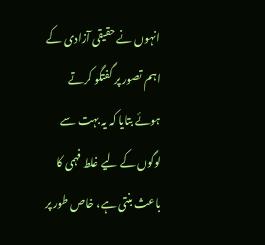انہوں نے حقیقی آزادی کے اہم تصور پر گفتگو کرتے ہوئے بتایا کہ یہ بہت سے لوگوں کے لیے غلط فہمی کا باعث بنتی ہے، خاص طور پر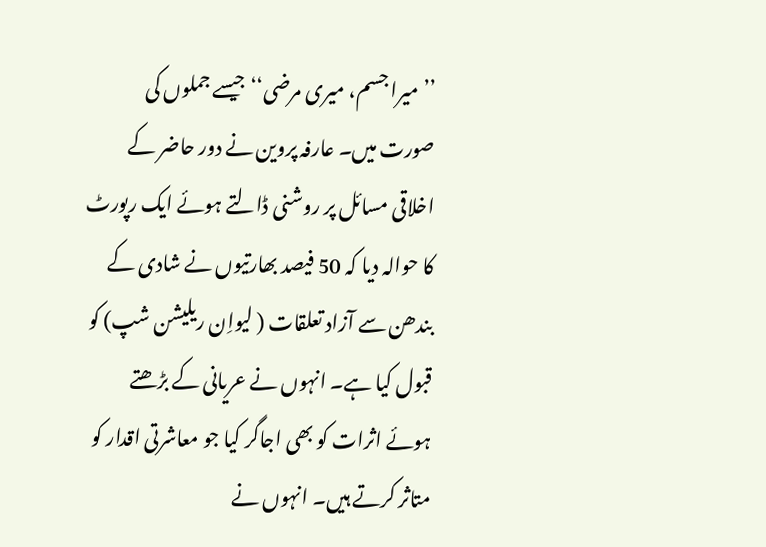’’میرا جسم، میری مرضی‘‘ جیسے جملوں کی صورت میں۔ عارفہ پروین نے دور حاضر کے اخلاقی مسائل پر روشنی ڈالتے ہوئے ایک رپورٹ کا حوالہ دیا کہ 50 فیصد بھارتیوں نے شادی کے بندھن سے آزاد تعلقات ( لیواِن ریلیشن شپ) کو قبول کیا ہے۔ انہوں نے عریانی کے بڑھتے ہوئے اثرات کو بھی اجاگر کیا جو معاشرتی اقدار کو متاثر کرتے ہیں۔ انہوں نے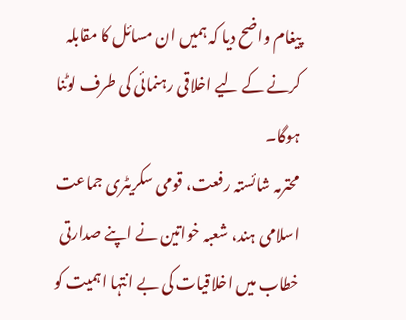پیغام واضح دیا کہ ہمیں ان مسائل کا مقابلہ کرنے کے لیے اخلاقی رہنمائی کی طرف لوٹنا ہوگا۔
محترمہ شائستہ رفعت، قومی سکریٹری جماعت اسلامی ہند، شعبہ خواتین نے اپنے صدارتی خطاب میں اخلاقیات کی بے انتہا اہمیت کو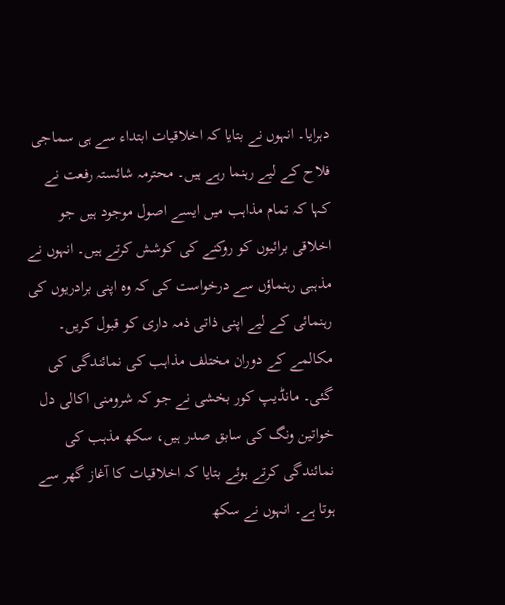دہرایا۔ انہوں نے بتایا کہ اخلاقیات ابتداء سے ہی سماجی فلاح کے لیے رہنما رہے ہیں۔ محترمہ شائستہ رفعت نے کہا کہ تمام مذاہب میں ایسے اصول موجود ہیں جو اخلاقی برائیوں کو روکنے کی کوشش کرتے ہیں۔ انہوں نے مذہبی رہنماؤں سے درخواست کی کہ وہ اپنی برادریوں کی رہنمائی کے لیے اپنی ذاتی ذمہ داری کو قبول کریں۔
مکالمے کے دوران مختلف مذاہب کی نمائندگی کی گئی۔ مانڈیپ کور بخشی نے جو کہ شرومنی اکالی دل خواتین ونگ کی سابق صدر ہیں، سکھ مذہب کی نمائندگی کرتے ہوئے بتایا کہ اخلاقیات کا آغاز گھر سے ہوتا ہے۔ انہوں نے سکھ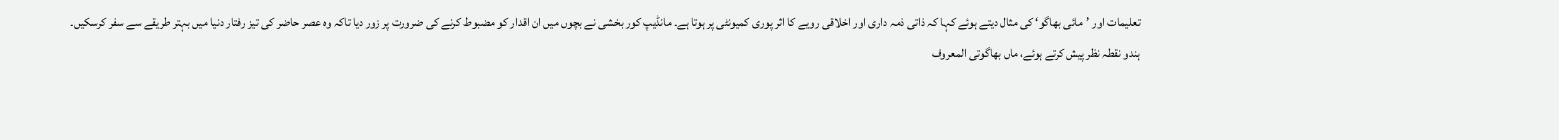تعلیمات اور ’مائی بھاگو‘ کی مثال دیتے ہوئے کہا کہ ذاتی ذمہ داری اور اخلاقی رویے کا اثر پوری کمیونٹی پر ہوتا ہے۔ مانڈیپ کور بخشی نے بچوں میں ان اقدار کو مضبوط کرنے کی ضرورت پر زور دیا تاکہ وہ عصر حاضر کی تیز رفتار دنیا میں بہتر طریقے سے سفر کرسکیں۔
ہندو نقطہ نظر پیش کرتے ہوئے، ماں بھاگوتی المعروف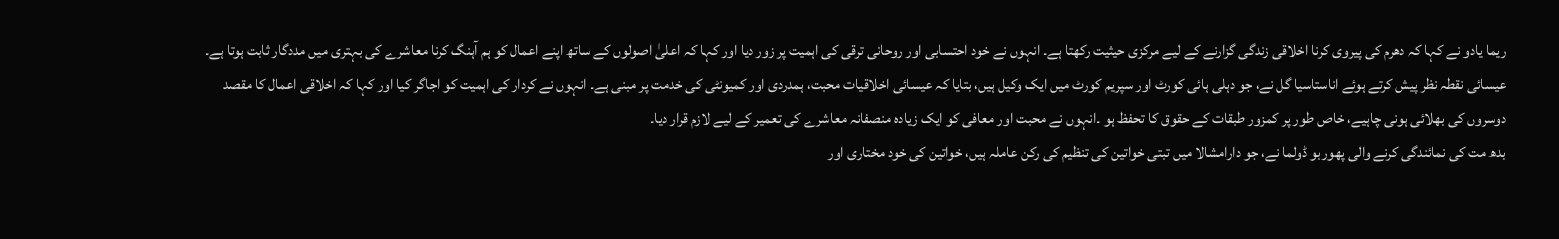ریما یادو نے کہا کہ دھرم کی پیروی کرنا اخلاقی زندگی گزارنے کے لیے مرکزی حیثیت رکھتا ہے۔ انہوں نے خود احتسابی اور روحانی ترقی کی اہمیت پر زور دیا اور کہا کہ اعلیٰ اصولوں کے ساتھ اپنے اعمال کو ہم آہنگ کرنا معاشرے کی بہتری میں مددگار ثابت ہوتا ہے۔
عیسائی نقطہ نظر پیش کرتے ہوئے اناستاسیا گل نے، جو دہلی ہائی کورٹ اور سپریم کورٹ میں ایک وکیل ہیں، بتایا کہ عیسائی اخلاقیات محبت، ہمدردی اور کمیونٹی کی خدمت پر مبنی ہے۔ انہوں نے کردار کی اہمیت کو اجاگر کیا اور کہا کہ اخلاقی اعمال کا مقصد دوسروں کی بھلائی ہونی چاہیے، خاص طور پر کمزور طبقات کے حقوق کا تحفظ ہو ۔انہوں نے محبت اور معافی کو ایک زیادہ منصفانہ معاشرے کی تعمیر کے لیے لازم قرار دیا۔
بدھ مت کی نمائندگی کرنے والی پھوربو ڈولما نے، جو دارامشالا میں تبتی خواتین کی تنظیم کی رکن عاملہ ہیں، خواتین کی خود مختاری اور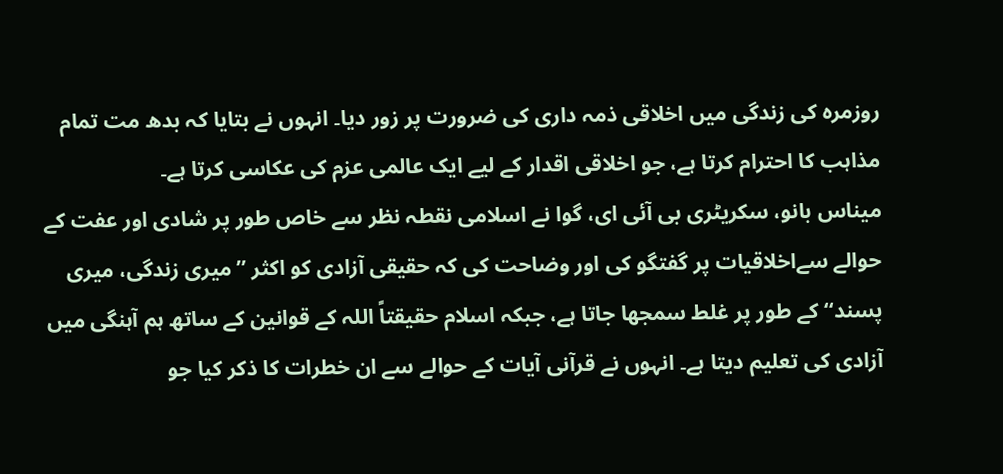روزمرہ کی زندگی میں اخلاقی ذمہ داری کی ضرورت پر زور دیا۔ انہوں نے بتایا کہ بدھ مت تمام مذاہب کا احترام کرتا ہے، جو اخلاقی اقدار کے لیے ایک عالمی عزم کی عکاسی کرتا ہے۔
میناس بانو، سکریٹری بی آئی ای، گوا نے اسلامی نقطہ نظر سے خاص طور پر شادی اور عفت کے حوالے سےاخلاقیات پر گفتگو کی اور وضاحت کی کہ حقیقی آزادی کو اکثر ’’میری زندگی، میری پسند‘‘ کے طور پر غلط سمجھا جاتا ہے، جبکہ اسلام حقیقتاً اللہ کے قوانین کے ساتھ ہم آہنگی میں آزادی کی تعلیم دیتا ہے۔ انہوں نے قرآنی آیات کے حوالے سے ان خطرات کا ذکر کیا جو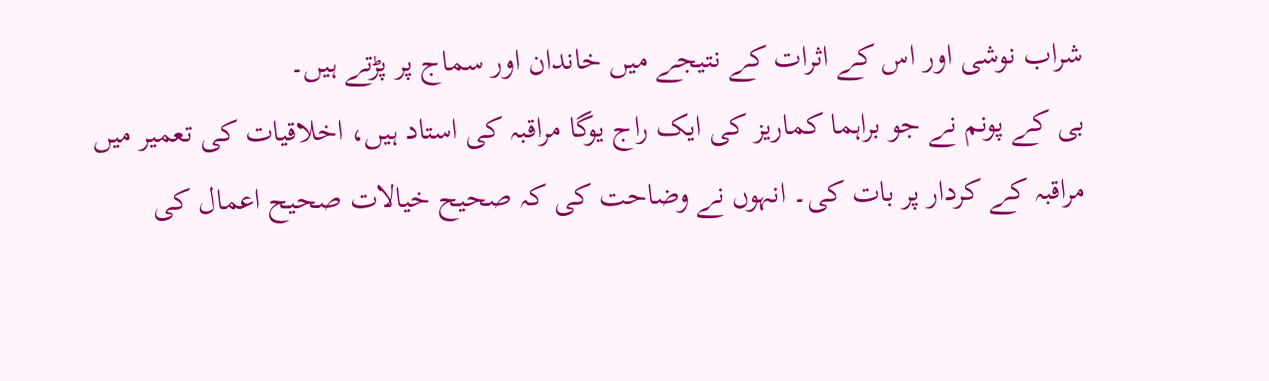شراب نوشی اور اس کے اثرات کے نتیجے میں خاندان اور سماج پر پڑتے ہیں۔
بی کے پونم نے جو براہما کماریز کی ایک راج یوگا مراقبہ کی استاد ہیں، اخلاقیات کی تعمیر میں مراقبہ کے کردار پر بات کی۔ انہوں نے وضاحت کی کہ صحیح خیالات صحیح اعمال کی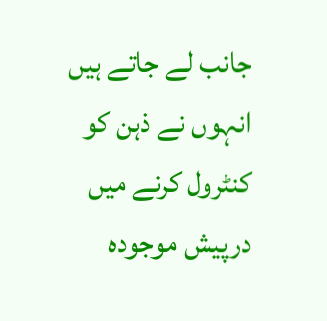جانب لے جاتے ہیں انہوں نے ذہن کو کنٹرول کرنے میں درپیش موجودہ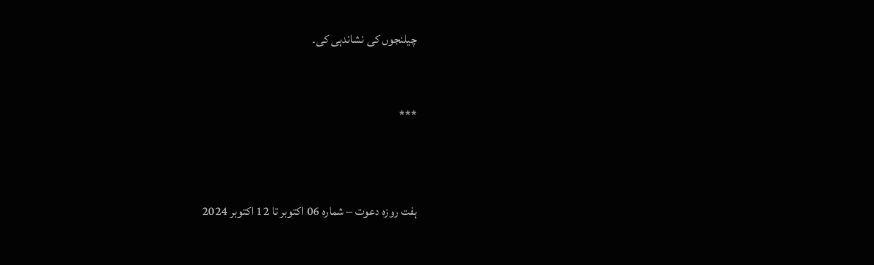چیلنجوں کی نشاندہی کی۔



***




ہفت روزہ دعوت – شمارہ 06 اکتوبر تا 12 اکتوبر 2024